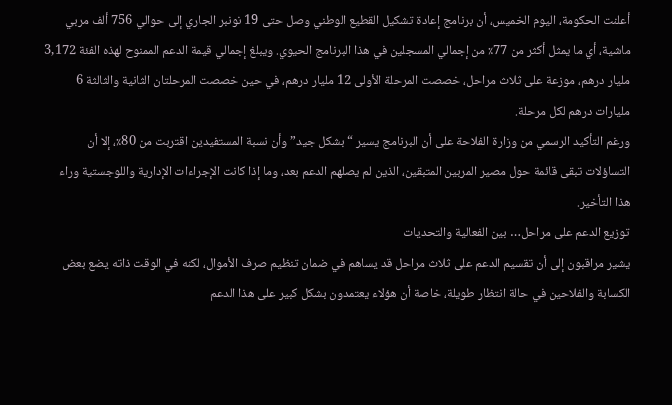أعلنت الحكومة، اليوم الخميس، أن برنامج إعادة تشكيل القطيع الوطني وصل حتى 19 نونبر الجاري إلى حوالي 756 ألف مربي ماشية، أي ما يمثل أكثر من 77٪ من إجمالي المسجلين في هذا البرنامج الحيوي. ويبلغ إجمالي قيمة الدعم الممنوح لهذه الفئة 3,172 مليار درهم، موزعة على ثلاث مراحل، خصصت المرحلة الأولى 12 مليار درهم، في حين خصصت المرحلتان الثانية والثالثة 6 مليارات درهم لكل مرحلة.
ورغم التأكيد الرسمي من وزارة الفلاحة على أن البرنامج يسير “بشكل جيد” وأن نسبة المستفيدين اقتربت من 80٪، إلا أن التساؤلات تبقى قائمة حول مصير المربين المتبقين، الذين لم يصلهم الدعم بعد، وما إذا كانت الإجراءات الإدارية واللوجستية وراء هذا التأخير.
توزيع الدعم على مراحل… بين الفعالية والتحديات
يشير مراقبون إلى أن تقسيم الدعم على ثلاث مراحل قد يساهم في ضمان تنظيم صرف الأموال، لكنه في الوقت ذاته يضع بعض الكسابة والفلاحين في حالة انتظار طويلة، خاصة أن هؤلاء يعتمدون بشكل كبير على هذا الدعم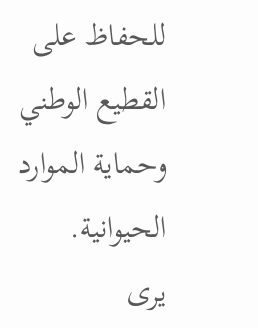للحفاظ على القطيع الوطني وحماية الموارد الحيوانية.
يرى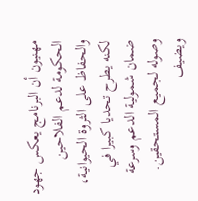مهنيون أن البرنامج يعكس جهود الحكومة لدعم الفلاحين والحفاظ على الثروة الحيوانية، لكنه يطرح تحديا كبيرا في ضمان شمولية الدعم وسرعة وصوله لجميع المستحقين. ويضيف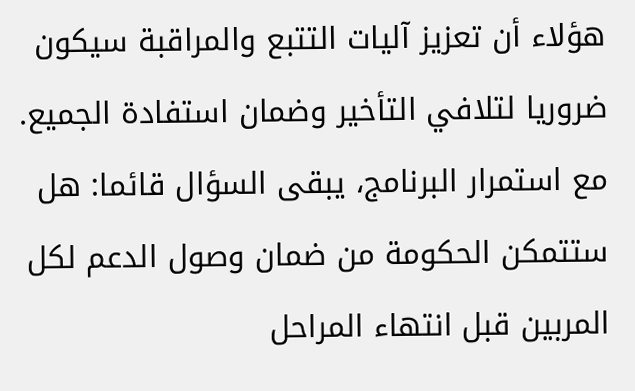هؤلاء أن تعزيز آليات التتبع والمراقبة سيكون ضروريا لتلافي التأخير وضمان استفادة الجميع.
مع استمرار البرنامج، يبقى السؤال قائما: هل ستتمكن الحكومة من ضمان وصول الدعم لكل المربين قبل انتهاء المراحل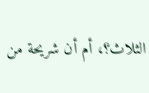الثلاث؟، أم أن شريحة من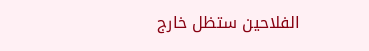الفلاحين ستظل خارج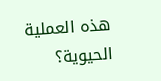هذه العملية الحيوية؟